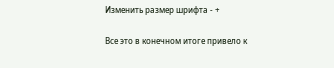Изменить размер шрифта - +

Все это в конечном итоге привело к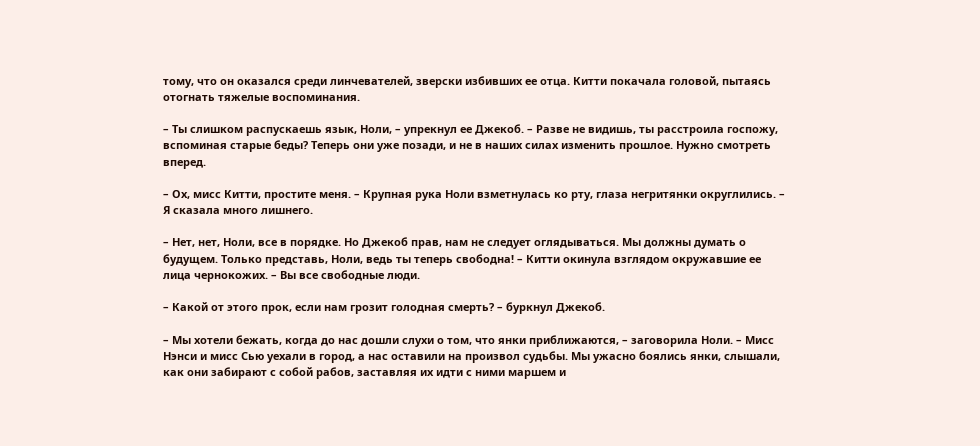тому, что он оказался среди линчевателей, зверски избивших ее отца. Китти покачала головой, пытаясь отогнать тяжелые воспоминания.

– Ты слишком распускаешь язык, Ноли, – упрекнул ее Джекоб. – Разве не видишь, ты расстроила госпожу, вспоминая старые беды? Теперь они уже позади, и не в наших силах изменить прошлое. Нужно смотреть вперед.

– Ох, мисс Китти, простите меня. – Крупная рука Ноли взметнулась ко рту, глаза негритянки округлились. – Я сказала много лишнего.

– Нет, нет, Ноли, все в порядке. Но Джекоб прав, нам не следует оглядываться. Мы должны думать о будущем. Только представь, Ноли, ведь ты теперь свободна! – Китти окинула взглядом окружавшие ее лица чернокожих. – Вы все свободные люди.

– Какой от этого прок, если нам грозит голодная смерть? – буркнул Джекоб.

– Мы хотели бежать, когда до нас дошли слухи о том, что янки приближаются, – заговорила Ноли. – Мисс Нэнси и мисс Сью уехали в город, а нас оставили на произвол судьбы. Мы ужасно боялись янки, слышали, как они забирают с собой рабов, заставляя их идти с ними маршем и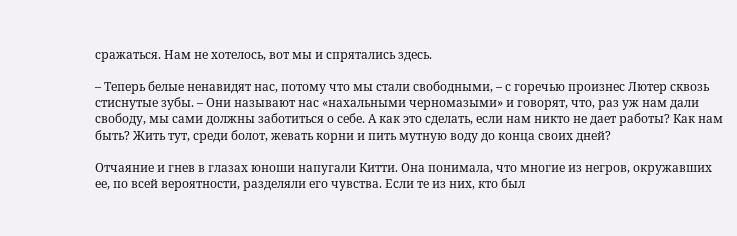сражаться. Нам не хотелось, вот мы и спрятались здесь.

– Теперь белые ненавидят нас, потому что мы стали свободными, – с горечью произнес Лютер сквозь стиснутые зубы. – Они называют нас «нахальными черномазыми» и говорят, что, раз уж нам дали свободу, мы сами должны заботиться о себе. А как это сделать, если нам никто не дает работы? Как нам быть? Жить тут, среди болот, жевать корни и пить мутную воду до конца своих дней?

Отчаяние и гнев в глазах юноши напугали Китти. Она понимала, что многие из негров, окружавших ее, по всей вероятности, разделяли его чувства. Если те из них, кто был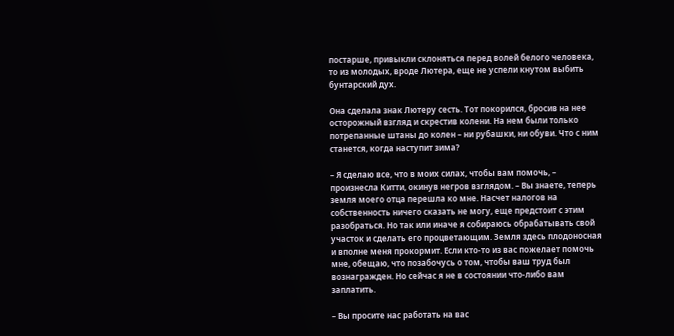постарше, привыкли склоняться перед волей белого человека, то из молодых, вроде Лютера, еще не успели кнутом выбить бунтарский дух.

Она сделала знак Лютеру сесть. Тот покорился, бросив на нее осторожный взгляд и скрестив колени. На нем были только потрепанные штаны до колен – ни рубашки, ни обуви. Что с ним станется, когда наступит зима?

– Я сделаю все, что в моих силах, чтобы вам помочь, – произнесла Китти, окинув негров взглядом. – Вы знаете, теперь земля моего отца перешла ко мне. Насчет налогов на собственность ничего сказать не могу, еще предстоит с этим разобраться. Но так или иначе я собираюсь обрабатывать свой участок и сделать его процветающим. Земля здесь плодоносная и вполне меня прокормит. Если кто-то из вас пожелает помочь мне, обещаю, что позабочусь о том, чтобы ваш труд был вознагражден. Но сейчас я не в состоянии что-либо вам заплатить.

– Вы просите нас работать на вас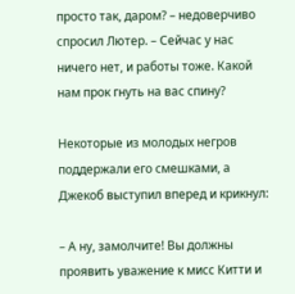просто так, даром? – недоверчиво спросил Лютер. – Сейчас у нас ничего нет, и работы тоже. Какой нам прок гнуть на вас спину?

Некоторые из молодых негров поддержали его смешками, а Джекоб выступил вперед и крикнул:

– А ну, замолчите! Вы должны проявить уважение к мисс Китти и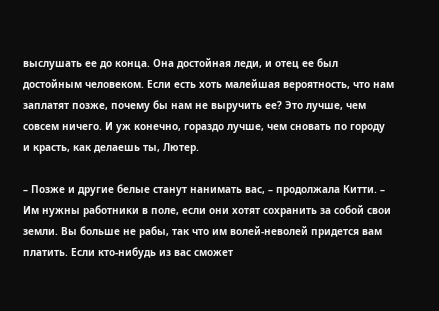выслушать ее до конца. Она достойная леди, и отец ее был достойным человеком. Если есть хоть малейшая вероятность, что нам заплатят позже, почему бы нам не выручить ее? Это лучше, чем совсем ничего. И уж конечно, гораздо лучше, чем сновать по городу и красть, как делаешь ты, Лютер.

– Позже и другие белые станут нанимать вас, – продолжала Китти. – Им нужны работники в поле, если они хотят сохранить за собой свои земли. Вы больше не рабы, так что им волей-неволей придется вам платить. Если кто-нибудь из вас сможет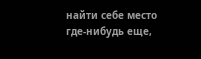найти себе место где-нибудь еще,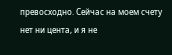превосходно. Сейчас на моем счету нет ни цента, и я не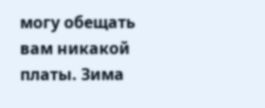могу обещать вам никакой платы. Зима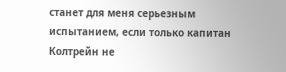станет для меня серьезным испытанием, если только капитан Колтрейн не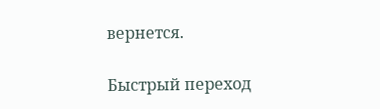вернется.

Быстрый переход